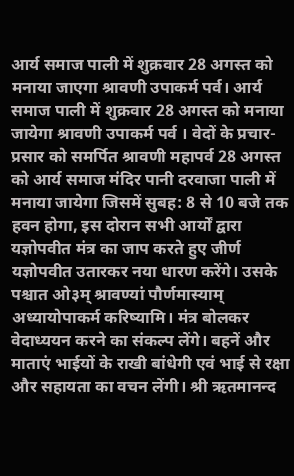आर्य समाज पाली में शुक्रवार 28 अगस्त को मनाया जाएगा श्रावणी उपाकर्म पर्व। आर्य समाज पाली में शुक्रवार 28 अगस्त को मनाया जायेगा श्रावणी उपाकर्म पर्व । वेदों के प्रचार-प्रसार को समर्पित श्रावणी महापर्व 28 अगस्त को आर्य समाज मंदिर पानी दरवाजा पाली में मनाया जायेगा जिसमें सुबह: 8 से 10 बजे तक हवन होगा, इस दोरान सभी आर्यों द्वारा यज्ञोपवीत मंत्र का जाप करते हुए जीर्ण यज्ञोपवीत उतारकर नया धारण करेंगे। उसके पश्चात ओ३म् श्रावण्यां पौर्णमास्याम् अध्यायोपाकर्म करिष्यामि। मंत्र बोलकर वेदाध्ययन करने का संकल्प लेंगे। बहनें और माताएं भाईयों के राखी बांधेगी एवं भाई से रक्षा और सहायता का वचन लेंगी। श्री ऋतमानन्द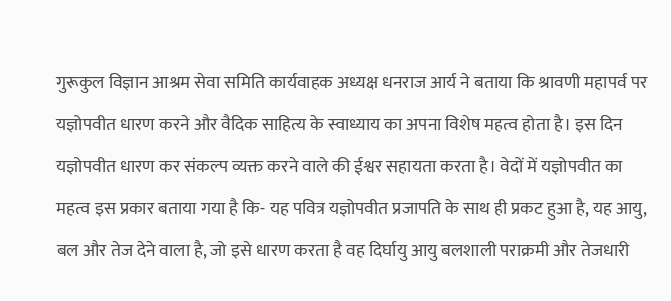गुरूकुल विज्ञान आश्रम सेवा समिति कार्यवाहक अध्यक्ष धनराज आर्य ने बताया कि श्रावणी महापर्व पर यज्ञोपवीत धारण करने और वैदिक साहित्य के स्वाध्याय का अपना विशेष महत्व होता है। इस दिन यज्ञोपवीत धारण कर संकल्प व्यक्त करने वाले की ईश्वर सहायता करता है। वेदों में यज्ञोपवीत का महत्व इस प्रकार बताया गया है कि- यह पवित्र यज्ञोपवीत प्रजापति के साथ ही प्रकट हुआ है, यह आयु, बल और तेज देने वाला है, जो इसे धारण करता है वह दिर्घायु आयु बलशाली पराक्रमी और तेजधारी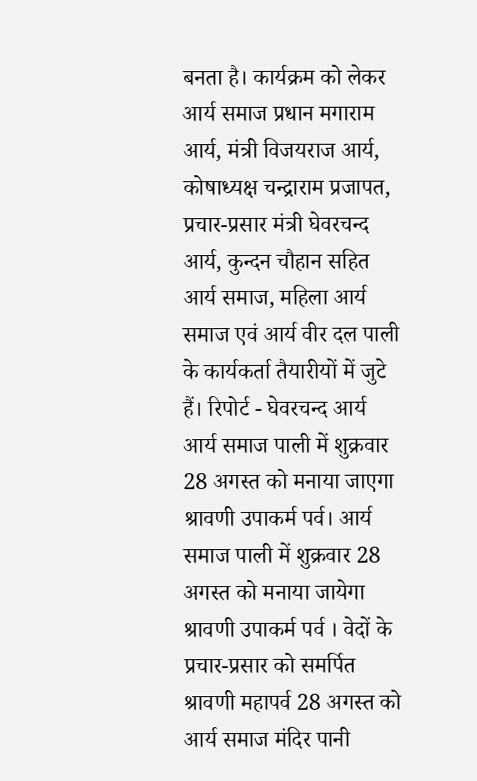बनता है। कार्यक्रम को लेकर आर्य समाज प्रधान मगाराम आर्य, मंत्री विजयराज आर्य, कोषाध्यक्ष चन्द्राराम प्रजापत, प्रचार-प्रसार मंत्री घेवरचन्द आर्य, कुन्दन चौहान सहित आर्य समाज, महिला आर्य समाज एवं आर्य वीर दल पाली के कार्यकर्ता तैयारीयों में जुटे हैं। रिपोर्ट - घेवरचन्द आर्य
आर्य समाज पाली में शुक्रवार 28 अगस्त को मनाया जाएगा श्रावणी उपाकर्म पर्व। आर्य समाज पाली में शुक्रवार 28 अगस्त को मनाया जायेगा श्रावणी उपाकर्म पर्व । वेदों के प्रचार-प्रसार को समर्पित श्रावणी महापर्व 28 अगस्त को आर्य समाज मंदिर पानी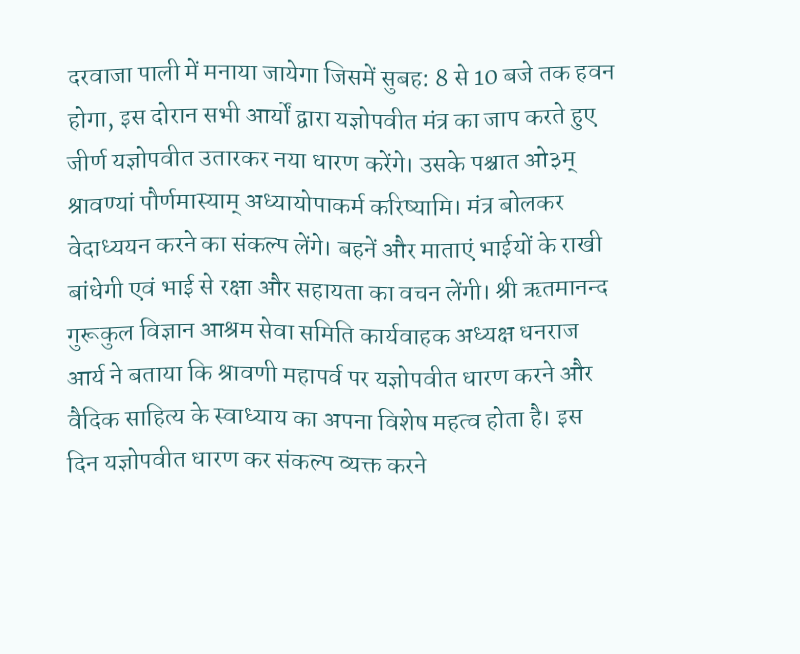दरवाजा पाली में मनाया जायेगा जिसमें सुबह: 8 से 10 बजे तक हवन होगा, इस दोरान सभी आर्यों द्वारा यज्ञोपवीत मंत्र का जाप करते हुए जीर्ण यज्ञोपवीत उतारकर नया धारण करेंगे। उसके पश्चात ओ३म् श्रावण्यां पौर्णमास्याम् अध्यायोपाकर्म करिष्यामि। मंत्र बोलकर वेदाध्ययन करने का संकल्प लेंगे। बहनें और माताएं भाईयों के राखी बांधेगी एवं भाई से रक्षा और सहायता का वचन लेंगी। श्री ऋतमानन्द गुरूकुल विज्ञान आश्रम सेवा समिति कार्यवाहक अध्यक्ष धनराज आर्य ने बताया कि श्रावणी महापर्व पर यज्ञोपवीत धारण करने और वैदिक साहित्य के स्वाध्याय का अपना विशेष महत्व होता है। इस दिन यज्ञोपवीत धारण कर संकल्प व्यक्त करने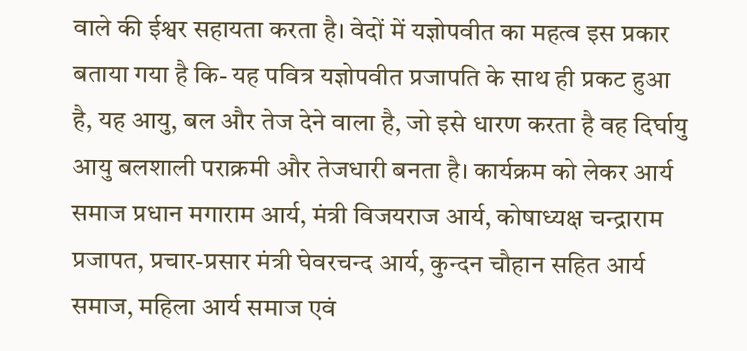वाले की ईश्वर सहायता करता है। वेदों में यज्ञोपवीत का महत्व इस प्रकार बताया गया है कि- यह पवित्र यज्ञोपवीत प्रजापति के साथ ही प्रकट हुआ है, यह आयु, बल और तेज देने वाला है, जो इसे धारण करता है वह दिर्घायु आयु बलशाली पराक्रमी और तेजधारी बनता है। कार्यक्रम को लेकर आर्य समाज प्रधान मगाराम आर्य, मंत्री विजयराज आर्य, कोषाध्यक्ष चन्द्राराम प्रजापत, प्रचार-प्रसार मंत्री घेवरचन्द आर्य, कुन्दन चौहान सहित आर्य समाज, महिला आर्य समाज एवं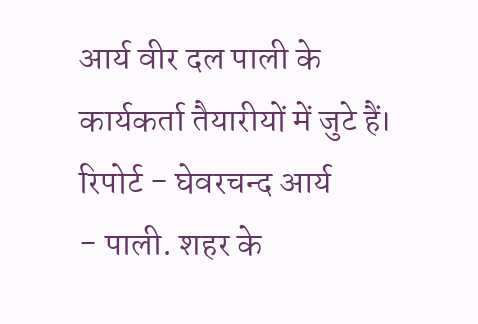आर्य वीर दल पाली के कार्यकर्ता तैयारीयों में जुटे हैं। रिपोर्ट - घेवरचन्द आर्य
- पाली. शहर के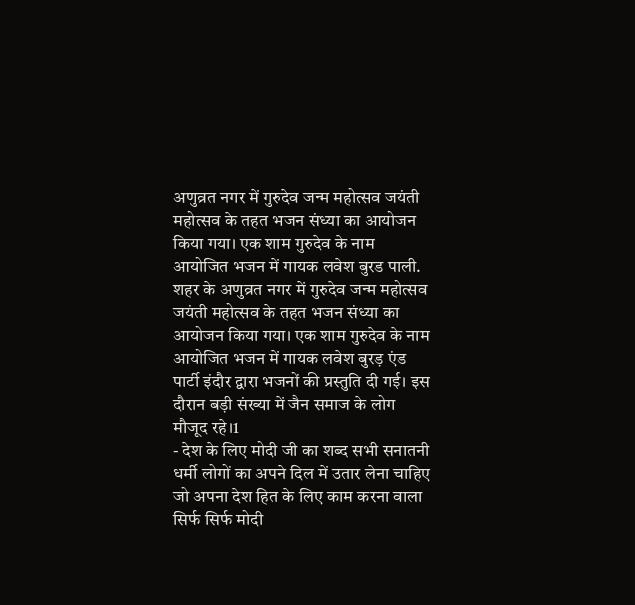अणुव्रत नगर में गुरुदेव जन्म महोत्सव जयंती महोत्सव के तहत भजन संध्या का आयोजन किया गया। एक शाम गुरुदेव के नाम आयोजित भजन में गायक लवेश बुरड पाली. शहर के अणुव्रत नगर में गुरुदेव जन्म महोत्सव जयंती महोत्सव के तहत भजन संध्या का आयोजन किया गया। एक शाम गुरुदेव के नाम आयोजित भजन में गायक लवेश बुरड़ एंड पार्टी इंदौर द्वारा भजनों की प्रस्तुति दी गई। इस दौरान बड़ी संख्या में जैन समाज के लोग मौजूद रहे।1
- देश के लिए मोदी जी का शब्द सभी सनातनी धर्मी लोगों का अपने दिल में उतार लेना चाहिए जो अपना देश हित के लिए काम करना वाला सिर्फ सिर्फ मोदी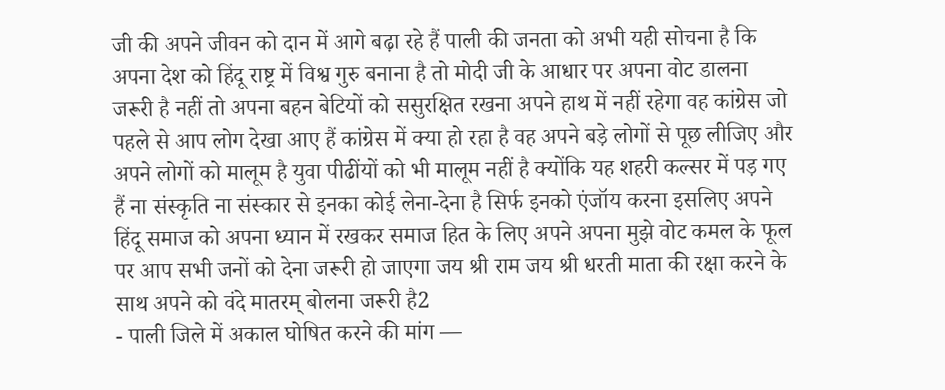जी की अपने जीवन को दान में आगे बढ़ा रहे हैं पाली की जनता को अभी यही सोचना है कि अपना देश को हिंदू राष्ट्र में विश्व गुरु बनाना है तो मोदी जी के आधार पर अपना वोट डालना जरूरी है नहीं तो अपना बहन बेटियों को ससुरक्षित रखना अपने हाथ में नहीं रहेगा वह कांग्रेस जो पहले से आप लोग देखा आए हैं कांग्रेस में क्या हो रहा है वह अपने बड़े लोगों से पूछ लीजिए और अपने लोगों को मालूम है युवा पीढींयों को भी मालूम नहीं है क्योंकि यह शहरी कल्सर में पड़ गए हैं ना संस्कृति ना संस्कार से इनका कोई लेना-देना है सिर्फ इनको एंजॉय करना इसलिए अपने हिंदू समाज को अपना ध्यान में रखकर समाज हित के लिए अपने अपना मुझे वोट कमल के फूल पर आप सभी जनों को देना जरूरी हो जाएगा जय श्री राम जय श्री धरती माता की रक्षा करने के साथ अपने को वंदे मातरम् बोलना जरूरी है2
- पाली जिले में अकाल घोषित करने की मांग —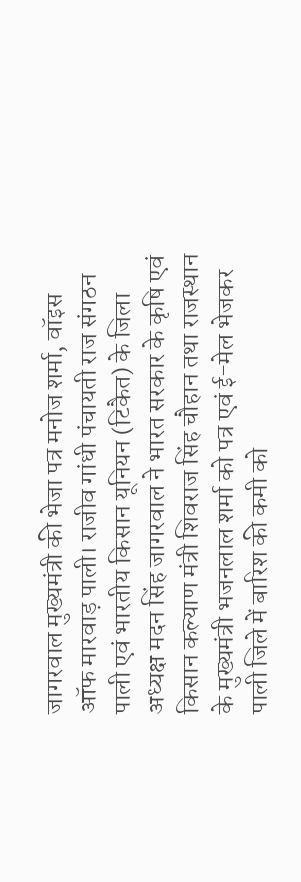जागरवाल मुख्यमंत्री की भेजा पत्र मनोज शर्मा, वॉइस ऑफ मारवाड़ पाली। राजीव गांधी पंचायती राज संगठन पाली एवं भारतीय किसान यूनियन (टिकैत) के जिला अध्यक्ष मदन सिंह जागरवाल ने भारत सरकार के कृषि एवं किसान कल्याण मंत्री शिवराज सिंह चौहान तथा राजस्थान के मुख्यमंत्री भजनलाल शर्मा को पत्र एवं ई-मेल भेजकर पाली जिले में बारिश की कमी को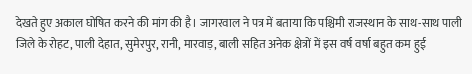देखते हुए अकाल घोषित करने की मांग की है। जागरवाल ने पत्र में बताया कि पश्चिमी राजस्थान के साथ-साथ पाली जिले के रोहट, पाली देहात, सुमेरपुर, रानी, मारवाड़, बाली सहित अनेक क्षेत्रों में इस वर्ष वर्षा बहुत कम हुई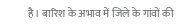है। बारिश के अभाव में जिले के गांवों की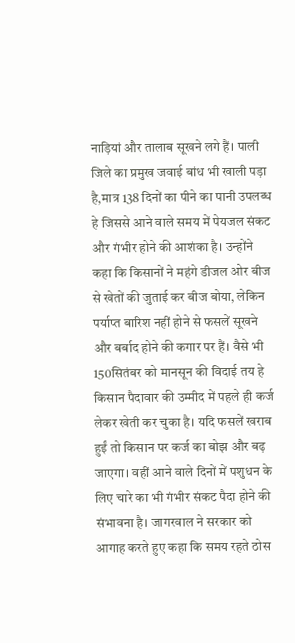नाड़ियां और तालाब सूखने लगे हैं। पाली जिले का प्रमुख जवाई बांध भी खाली पड़ा है,मात्र 138 दिनों का पीने का पानी उपलब्ध हे जिससे आने वाले समय में पेयजल संकट और गंभीर होने की आशंका है। उन्होंने कहा कि किसानों ने महंगे डीजल ओर बीज से खेतों की जुताई कर बीज बोया, लेकिन पर्याप्त बारिश नहीं होने से फसलें सूखने और बर्बाद होने की कगार पर हैं। वैसे भी 150सितंबर को मानसून की विदाई तय हे किसान पैदावार की उम्मीद में पहले ही कर्ज लेकर खेती कर चुका है। यदि फसलें खराब हुईं तो किसान पर कर्ज का बोझ और बढ़ जाएगा। वहीं आने वाले दिनों में पशुधन के लिए चारे का भी गंभीर संकट पैदा होने की संभावना है। जागरवाल ने सरकार को आगाह करते हुए कहा कि समय रहते ठोस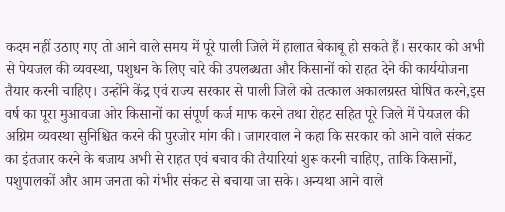कदम नहीं उठाए गए तो आने वाले समय में पूरे पाली जिले में हालात बेकाबू हो सकते हैं। सरकार को अभी से पेयजल की व्यवस्था, पशुधन के लिए चारे की उपलब्धता और किसानों को राहत देने की कार्ययोजना तैयार करनी चाहिए। उन्होंने केंद्र एवं राज्य सरकार से पाली जिले को तत्काल अकालग्रस्त घोषित करने,इस वर्ष का पूरा मुआवजा ओर किसानों का संपूर्ण कर्ज माफ करने तथा रोहट सहित पूरे जिले में पेयजल की अग्रिम व्यवस्था सुनिश्चित करने की पुरजोर मांग की। जागरवाल ने कहा कि सरकार को आने वाले संकट का इंतजार करने के बजाय अभी से राहत एवं बचाव की तैयारियां शुरू करनी चाहिए, ताकि किसानों, पशुपालकों और आम जनता को गंभीर संकट से बचाया जा सके। अन्यथा आने वाले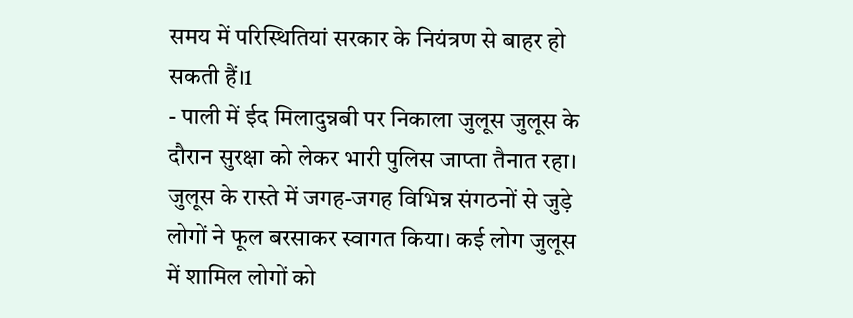समय में परिस्थितियां सरकार के नियंत्रण से बाहर हो सकती हैं।1
- पाली में ईद मिलादुन्नबी पर निकाला जुलूस जुलूस के दौरान सुरक्षा को लेकर भारी पुलिस जाप्ता तैनात रहा। जुलूस के रास्ते में जगह-जगह विभिन्न संगठनों से जुड़े लोगों ने फूल बरसाकर स्वागत किया। कई लोग जुलूस में शामिल लोगों को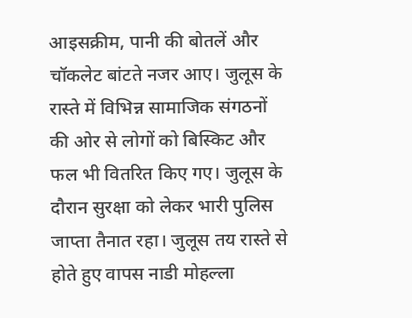आइसक्रीम, पानी की बोतलें और चॉकलेट बांटते नजर आए। जुलूस के रास्ते में विभिन्न सामाजिक संगठनों की ओर से लोगों को बिस्किट और फल भी वितरित किए गए। जुलूस के दौरान सुरक्षा को लेकर भारी पुलिस जाप्ता तैनात रहा। जुलूस तय रास्ते से होते हुए वापस नाडी मोहल्ला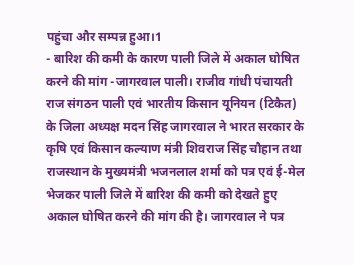पहुंचा और सम्पन्न हुआ।1
- बारिश की कमी के कारण पाली जिले में अकाल घोषित करने की मांग -जागरवाल पाली। राजीव गांधी पंचायती राज संगठन पाली एवं भारतीय किसान यूनियन (टिकैत) के जिला अध्यक्ष मदन सिंह जागरवाल ने भारत सरकार के कृषि एवं किसान कल्याण मंत्री शिवराज सिंह चौहान तथा राजस्थान के मुख्यमंत्री भजनलाल शर्मा को पत्र एवं ई-मेल भेजकर पाली जिले में बारिश की कमी को देखते हुए अकाल घोषित करने की मांग की है। जागरवाल ने पत्र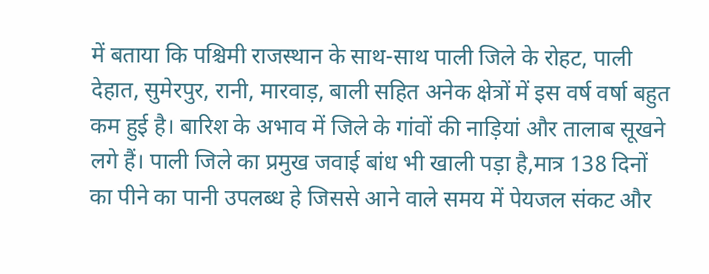में बताया कि पश्चिमी राजस्थान के साथ-साथ पाली जिले के रोहट, पाली देहात, सुमेरपुर, रानी, मारवाड़, बाली सहित अनेक क्षेत्रों में इस वर्ष वर्षा बहुत कम हुई है। बारिश के अभाव में जिले के गांवों की नाड़ियां और तालाब सूखने लगे हैं। पाली जिले का प्रमुख जवाई बांध भी खाली पड़ा है,मात्र 138 दिनों का पीने का पानी उपलब्ध हे जिससे आने वाले समय में पेयजल संकट और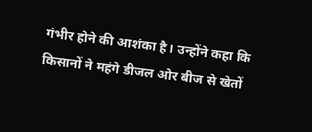गंभीर होने की आशंका है। उन्होंने कहा कि किसानों ने महंगे डीजल ओर बीज से खेतों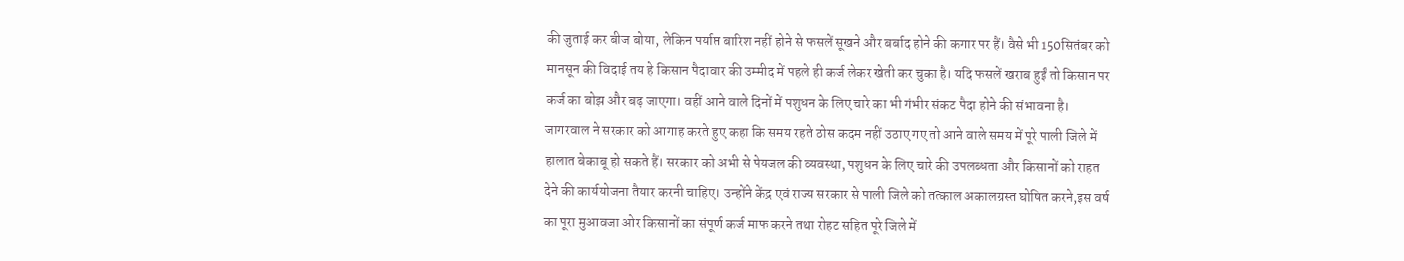की जुताई कर बीज बोया, लेकिन पर्याप्त बारिश नहीं होने से फसलें सूखने और बर्बाद होने की कगार पर हैं। वैसे भी 150सितंबर को मानसून की विदाई तय हे किसान पैदावार की उम्मीद में पहले ही कर्ज लेकर खेती कर चुका है। यदि फसलें खराब हुईं तो किसान पर कर्ज का बोझ और बढ़ जाएगा। वहीं आने वाले दिनों में पशुधन के लिए चारे का भी गंभीर संकट पैदा होने की संभावना है। जागरवाल ने सरकार को आगाह करते हुए कहा कि समय रहते ठोस कदम नहीं उठाए गए तो आने वाले समय में पूरे पाली जिले में हालात बेकाबू हो सकते हैं। सरकार को अभी से पेयजल की व्यवस्था, पशुधन के लिए चारे की उपलब्धता और किसानों को राहत देने की कार्ययोजना तैयार करनी चाहिए। उन्होंने केंद्र एवं राज्य सरकार से पाली जिले को तत्काल अकालग्रस्त घोषित करने,इस वर्ष का पूरा मुआवजा ओर किसानों का संपूर्ण कर्ज माफ करने तथा रोहट सहित पूरे जिले में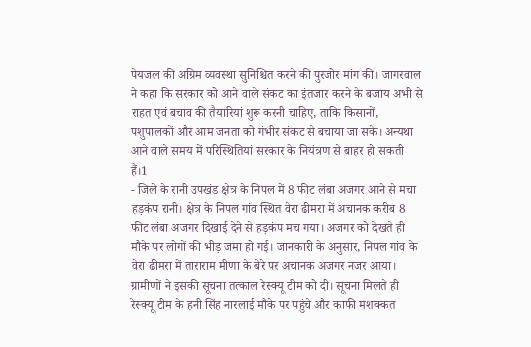पेयजल की अग्रिम व्यवस्था सुनिश्चित करने की पुरजोर मांग की। जागरवाल ने कहा कि सरकार को आने वाले संकट का इंतजार करने के बजाय अभी से राहत एवं बचाव की तैयारियां शुरू करनी चाहिए, ताकि किसानों, पशुपालकों और आम जनता को गंभीर संकट से बचाया जा सके। अन्यथा आने वाले समय में परिस्थितियां सरकार के नियंत्रण से बाहर हो सकती हैं।1
- जिले के रानी उपखंड क्षेत्र के निपल में 8 फीट लंबा अजगर आने से मचा हड़कंप रानी। क्षेत्र के निपल गांव स्थित वेरा ढीमरा में अचानक करीब 8 फीट लंबा अजगर दिखाई देने से हड़कंप मच गया। अजगर को देखते ही मौके पर लोगों की भीड़ जमा हो गई। जानकारी के अनुसार, निपल गांव के वेरा ढीमरा में ताराराम मीणा के बेरे पर अचानक अजगर नजर आया। ग्रामीणों ने इसकी सूचना तत्काल रेस्क्यू टीम को दी। सूचना मिलते ही रेस्क्यू टीम के हनी सिंह नारलाई मौके पर पहुंचे और काफी मशक्कत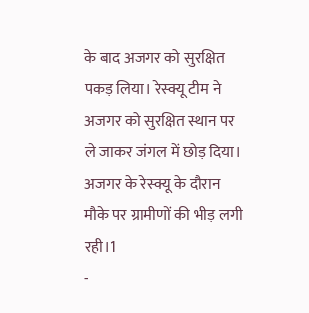के बाद अजगर को सुरक्षित पकड़ लिया। रेस्क्यू टीम ने अजगर को सुरक्षित स्थान पर ले जाकर जंगल में छोड़ दिया। अजगर के रेस्क्यू के दौरान मौके पर ग्रामीणों की भीड़ लगी रही।1
-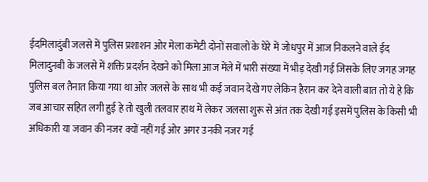ईदमिलादुंबी जलसे में पुलिस प्रशाशन ओर मेला कमेटी दोनों सवालों के घेरे में जोधपुर में आज निकलने वाले ईद मिलादुनबी के जलसे में शक्ति प्रदर्शन देखने को मिला आज मेंले में भारी संख्या में भीड़ देखी गई जिसके लिए जगह जगह पुलिस बल तैनात किया गया था ओर जलसे के साथ भी कई जवान देखे गए लेकिन हैरान कर देने वाली बात तो ये हे कि जब आचार सहित लगी हुई हे तो खुली तलवार हाथ में लेकर जलसा शुरू से अंत तक देखी गई इसमें पुलिस के किसी भी अधिकारी या जवान की नजर क्यों नहीं गई ओर अगर उनकी नजर गई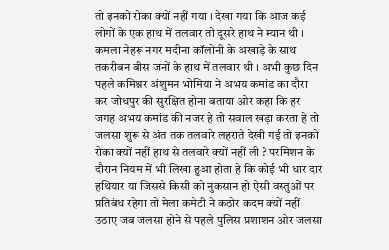तो इनको रोका क्यों नहीं गया । देखा गया कि आज कई लोगों के एक हाथ में तलवार तो दूसरे हाथ ने म्यान थी । कमला नेहरू नगर मदीना कॉलोनी के अखाड़े के साथ तकरीबन बीस जनों के हाथ में तलवार थी । अभी कुछ दिन पहले कमिश्नर अंशुमन भोमिया ने अभय कमांड का दौरा कर जोधपुर की सुरक्षित होना बताया ओर कहा कि हर जगह अभय कमांड की नजर हे तो सवाल खड़ा करता हे तो जलसा शुरू से अंत तक तलवारे लहराते देखी गई तो इनको रोका क्यों नहीं हाथ से तलवारे क्यों नहीं ली ? परमिशन के दौरान नियम में भी लिखा हुआ होता हे कि कोई भी धार दार हथियार या जिससे किसी को नुकसान हो ऐसी वस्तुओं पर प्रतिबंध रहेगा तो मेला कमेटी ने कठोर कदम क्यों नहीं उठाए जब जलसा होने से पहले पुलिस प्रशाशन ओर जलसा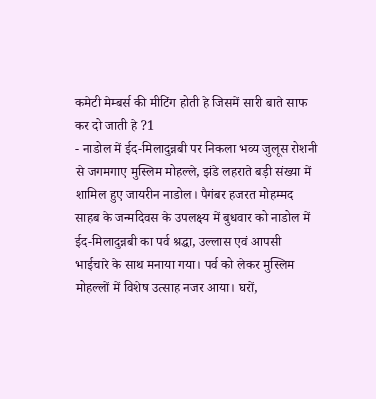कमेटी मेम्बर्स की मीटिंग होती हे जिसमें सारी बाते साफ कर दो जाती हे ?1
- नाडोल में ईद-मिलादुन्नबी पर निकला भव्य जुलूस रोशनी से जगमगाए मुस्लिम मोहल्ले, झंडे लहराते बड़ी संख्या में शामिल हुए जायरीन नाडोल। पैगंबर हजरत मोहम्मद साहब के जन्मदिवस के उपलक्ष्य में बुधवार को नाडोल में ईद-मिलादुन्नबी का पर्व श्रद्धा, उल्लास एवं आपसी भाईचारे के साथ मनाया गया। पर्व को लेकर मुस्लिम मोहल्लों में विशेष उत्साह नजर आया। घरों,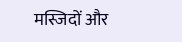मस्जिदों और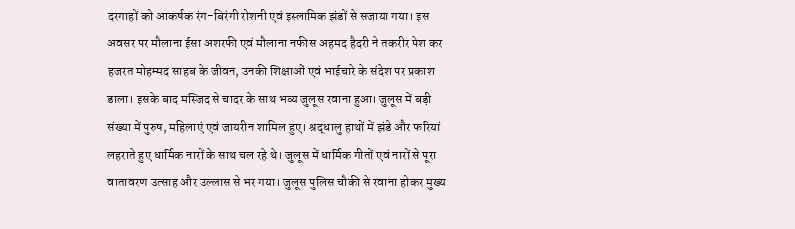दरगाहों को आकर्षक रंग-बिरंगी रोशनी एवं इस्लामिक झंडों से सजाया गया। इस अवसर पर मौलाना ईसा अशरफी एवं मौलाना नफीस अहमद हैदरी ने तकरीर पेश कर हजरत मोहम्मद साहब के जीवन, उनकी शिक्षाओं एवं भाईचारे के संदेश पर प्रकाश डाला। इसके बाद मस्जिद से चादर के साथ भव्य जुलूस रवाना हुआ। जुलूस में बड़ी संख्या में पुरुष, महिलाएं एवं जायरीन शामिल हुए। श्रद्धालु हाथों में झंडे और फरियां लहराते हुए धार्मिक नारों के साथ चल रहे थे। जुलूस में धार्मिक गीतों एवं नारों से पूरा वातावरण उत्साह और उल्लास से भर गया। जुलूस पुलिस चौकी से रवाना होकर मुख्य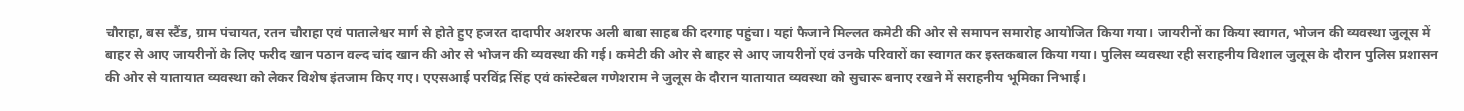चौराहा, बस स्टैंड, ग्राम पंचायत, रतन चौराहा एवं पातालेश्वर मार्ग से होते हुए हजरत दादापीर अशरफ अली बाबा साहब की दरगाह पहुंचा। यहां फैजाने मिल्लत कमेटी की ओर से समापन समारोह आयोजित किया गया। जायरीनों का किया स्वागत, भोजन की व्यवस्था जुलूस में बाहर से आए जायरीनों के लिए फरीद खान पठान वल्द चांद खान की ओर से भोजन की व्यवस्था की गई। कमेटी की ओर से बाहर से आए जायरीनों एवं उनके परिवारों का स्वागत कर इस्तकबाल किया गया। पुलिस व्यवस्था रही सराहनीय विशाल जुलूस के दौरान पुलिस प्रशासन की ओर से यातायात व्यवस्था को लेकर विशेष इंतजाम किए गए। एएसआई परविंद्र सिंह एवं कांस्टेबल गणेशराम ने जुलूस के दौरान यातायात व्यवस्था को सुचारू बनाए रखने में सराहनीय भूमिका निभाई।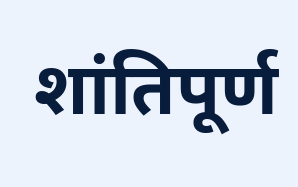शांतिपूर्ण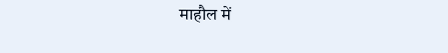माहौल में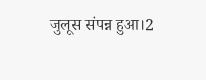जुलूस संपन्न हुआ।2